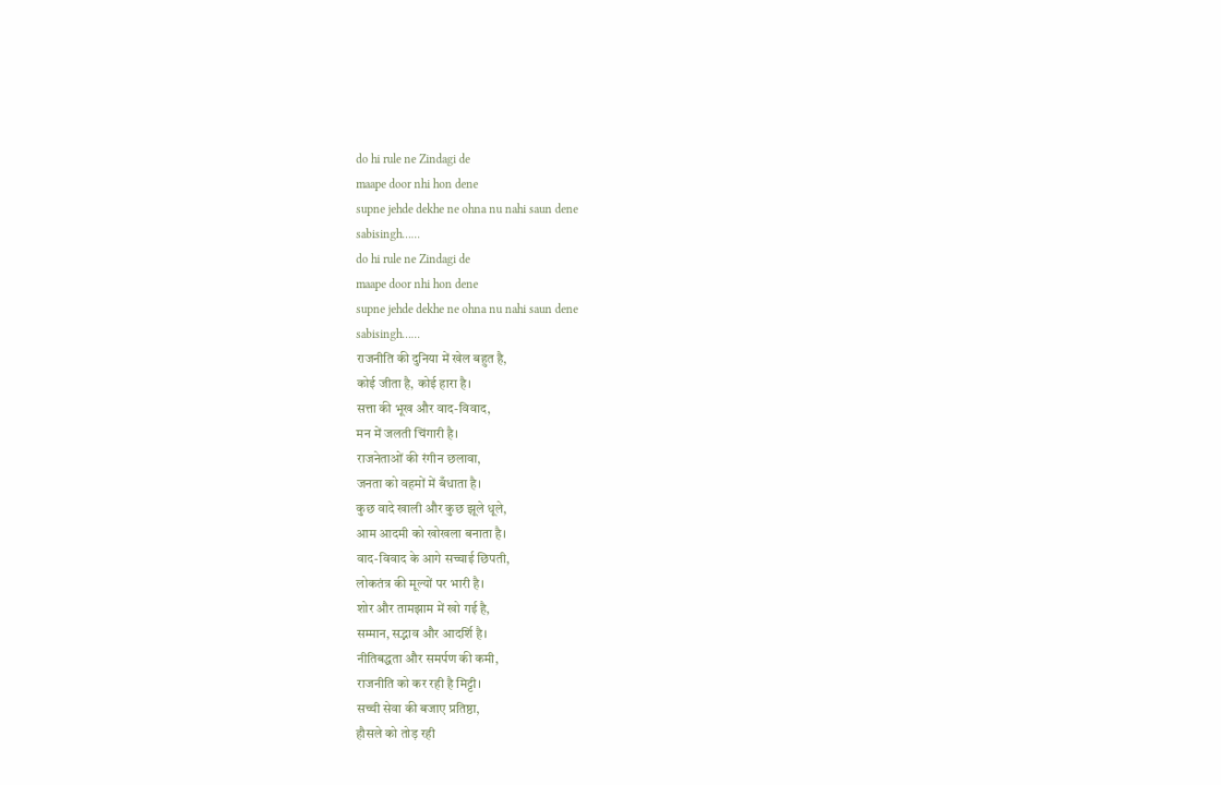do hi rule ne Zindagi de
maape door nhi hon dene
supne jehde dekhe ne ohna nu nahi saun dene
sabisingh……
do hi rule ne Zindagi de
maape door nhi hon dene
supne jehde dekhe ne ohna nu nahi saun dene
sabisingh……
राजनीति की दुनिया में खेल बहुत है,
कोई जीता है, कोई हारा है।
सत्ता की भूख और वाद-विवाद,
मन में जलती चिंगारी है।
राजनेताओं की रंगीन छलावा,
जनता को वहमों में बँधाता है।
कुछ वादे खाली और कुछ झूले धूले,
आम आदमी को खोखला बनाता है।
वाद-विवाद के आगे सच्चाई छिपती,
लोकतंत्र की मूल्यों पर भारी है।
शोर और तामझाम में खो गई है,
सम्मान, सद्भाव और आदर्शि है।
नीतिबद्धता और समर्पण की कमी,
राजनीति को कर रही है मिट्टी।
सच्ची सेवा की बजाए प्रतिष्ठा,
हौसले को तोड़ रही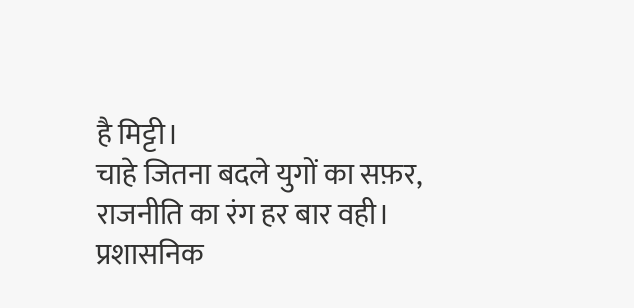है मिट्टी।
चाहे जितना बदले युगों का सफ़र,
राजनीति का रंग हर बार वही।
प्रशासनिक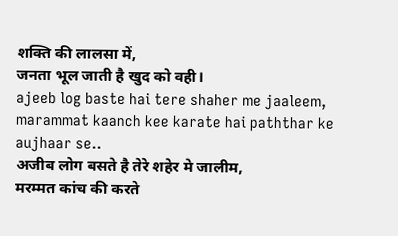शक्ति की लालसा में,
जनता भूल जाती है खुद को वही।
ajeeb log baste hai tere shaher me jaaleem,
marammat kaanch kee karate hai paththar ke aujhaar se..
अजीब लोग बसते है तेरे शहेर मे जालीम,
मरम्मत कांच की करते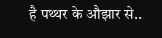है पथ्थर के औझार से..